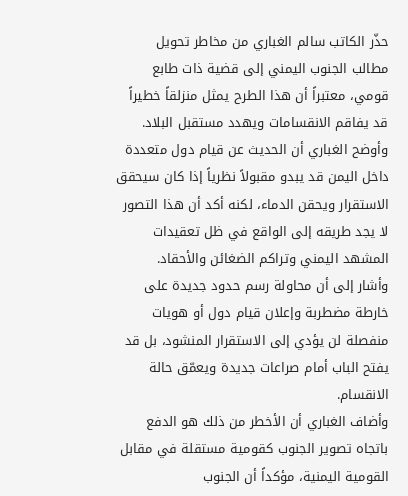حذّر الكاتب سالم الغباري من مخاطر تحويل مطالب الجنوب اليمني إلى قضية ذات طابع قومي، معتبراً أن هذا الطرح يمثل منزلقاً خطيراً قد يفاقم الانقسامات ويهدد مستقبل البلاد.
وأوضح الغباري أن الحديث عن قيام دول متعددة داخل اليمن قد يبدو مقبولاً نظرياً إذا كان سيحقق الاستقرار ويحقن الدماء، لكنه أكد أن هذا التصور لا يجد طريقه إلى الواقع في ظل تعقيدات المشهد اليمني وتراكم الضغائن والأحقاد.
وأشار إلى أن محاولة رسم حدود جديدة على خارطة مضطربة وإعلان قيام دول أو هويات منفصلة لن يؤدي إلى الاستقرار المنشود، بل قد يفتح الباب أمام صراعات جديدة ويعمّق حالة الانقسام.
وأضاف الغباري أن الأخطر من ذلك هو الدفع باتجاه تصوير الجنوب كقومية مستقلة في مقابل القومية اليمنية، مؤكداً أن الجنوب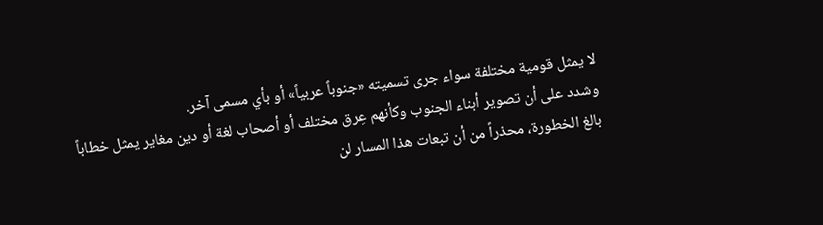لا يمثل قومية مختلفة سواء جرى تسميته «جنوباً عربياً» أو بأي مسمى آخر.
وشدد على أن تصوير أبناء الجنوب وكأنهم عِرق مختلف أو أصحاب لغة أو دين مغاير يمثل خطاباً بالغ الخطورة، محذراً من أن تبعات هذا المسار لن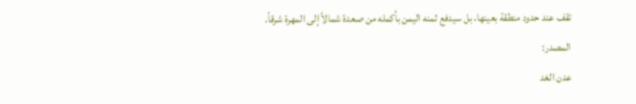تقف عند حدود منطقة بعينها، بل سيدفع ثمنه اليمن بأكمله من صعدة شمالاً إلى المهرة شرقاً.
المصدر:
عدن الغد